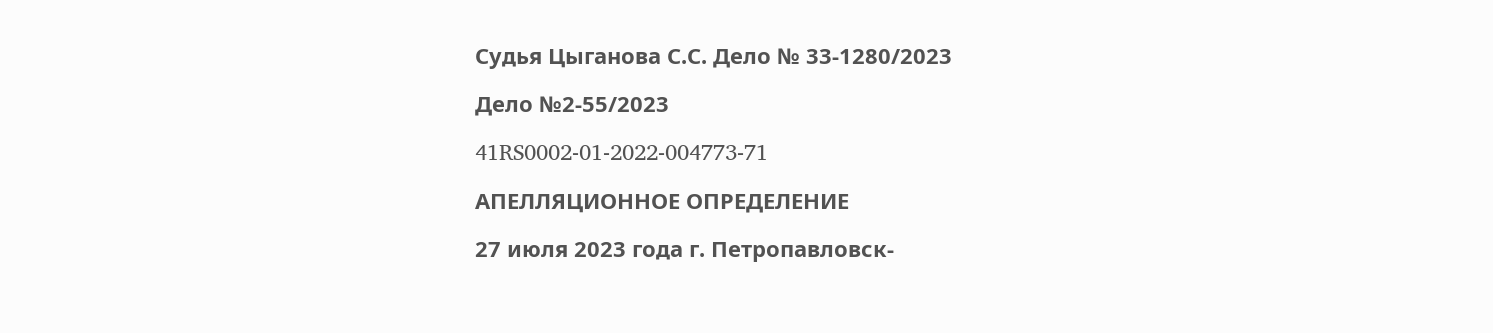Судья Цыганова С.С. Дело № 33-1280/2023

Дело №2-55/2023

41RS0002-01-2022-004773-71

АПЕЛЛЯЦИОННОЕ ОПРЕДЕЛЕНИЕ

27 июля 2023 года г. Петропавловск-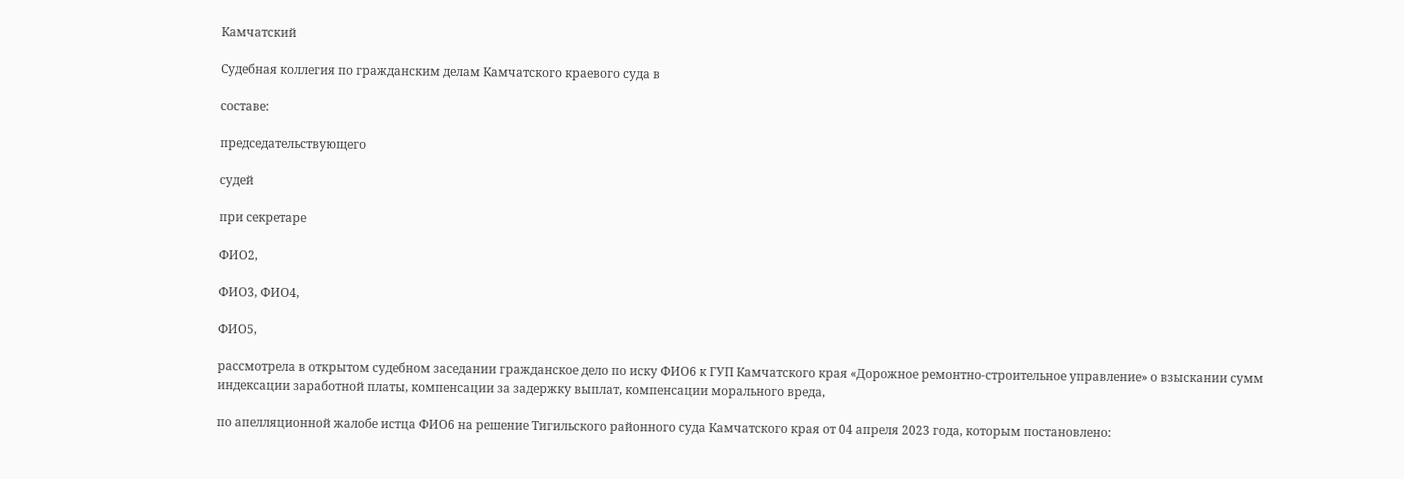Камчатский

Судебная коллегия по гражданским делам Камчатского краевого суда в

составе:

председательствующего

судей

при секретаре

ФИО2,

ФИО3, ФИО4,

ФИО5,

рассмотрела в открытом судебном заседании гражданское дело по иску ФИО6 к ГУП Камчатского края «Дорожное ремонтно-строительное управление» о взыскании сумм индексации заработной платы, компенсации за задержку выплат, компенсации морального вреда,

по апелляционной жалобе истца ФИО6 на решение Тигильского районного суда Камчатского края от 04 апреля 2023 года, которым постановлено: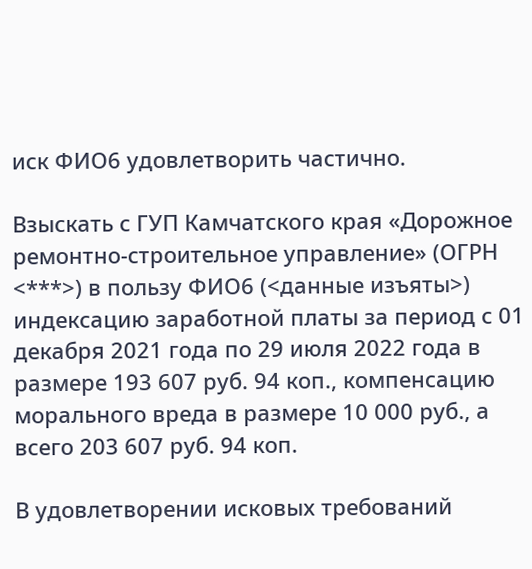иск ФИО6 удовлетворить частично.

Взыскать с ГУП Камчатского края «Дорожное ремонтно-строительное управление» (ОГРН <***>) в пользу ФИО6 (<данные изъяты>) индексацию заработной платы за период с 01 декабря 2021 года по 29 июля 2022 года в размере 193 607 руб. 94 коп., компенсацию морального вреда в размере 10 000 руб., а всего 203 607 руб. 94 коп.

В удовлетворении исковых требований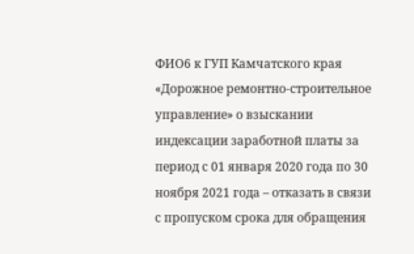ФИО6 к ГУП Камчатского края «Дорожное ремонтно-строительное управление» о взыскании индексации заработной платы за период с 01 января 2020 года по 30 ноября 2021 года – отказать в связи с пропуском срока для обращения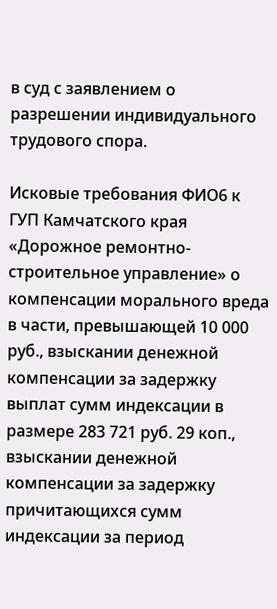в суд с заявлением о разрешении индивидуального трудового спора.

Исковые требования ФИО6 к ГУП Камчатского края «Дорожное ремонтно-строительное управление» о компенсации морального вреда в части, превышающей 10 000 руб., взыскании денежной компенсации за задержку выплат сумм индексации в размере 283 721 руб. 29 коп., взыскании денежной компенсации за задержку причитающихся сумм индексации за период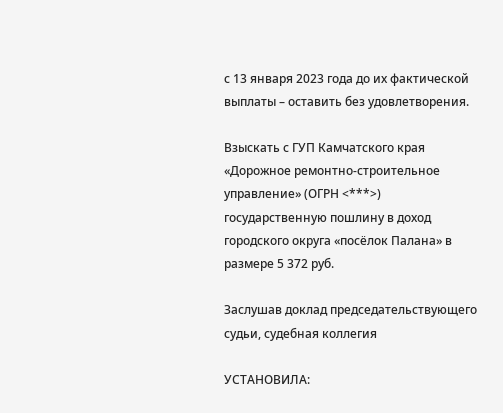с 13 января 2023 года до их фактической выплаты – оставить без удовлетворения.

Взыскать с ГУП Камчатского края «Дорожное ремонтно-строительное управление» (ОГРН <***>) государственную пошлину в доход городского округа «посёлок Палана» в размере 5 372 руб.

Заслушав доклад председательствующего судьи, судебная коллегия

УСТАНОВИЛА: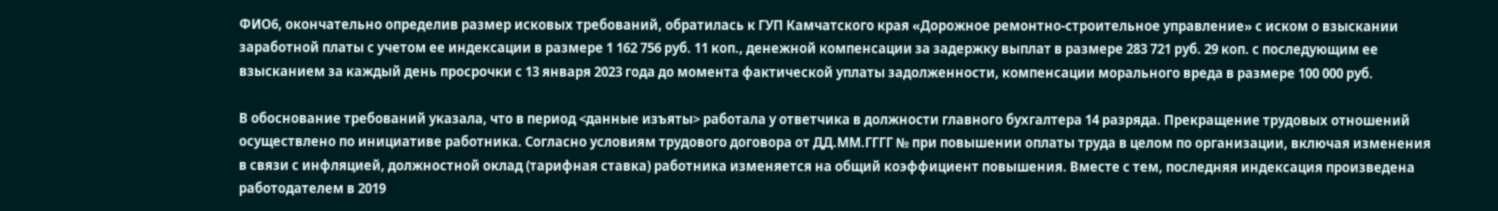ФИО6, окончательно определив размер исковых требований, обратилась к ГУП Камчатского края «Дорожное ремонтно-строительное управление» с иском о взыскании заработной платы с учетом ее индексации в размере 1 162 756 руб. 11 коп., денежной компенсации за задержку выплат в размере 283 721 руб. 29 коп. с последующим ее взысканием за каждый день просрочки с 13 января 2023 года до момента фактической уплаты задолженности, компенсации морального вреда в размере 100 000 руб.

В обоснование требований указала, что в период <данные изъяты> работала у ответчика в должности главного бухгалтера 14 разряда. Прекращение трудовых отношений осуществлено по инициативе работника. Согласно условиям трудового договора от ДД.ММ.ГГГГ № при повышении оплаты труда в целом по организации, включая изменения в связи с инфляцией, должностной оклад (тарифная ставка) работника изменяется на общий коэффициент повышения. Вместе с тем, последняя индексация произведена работодателем в 2019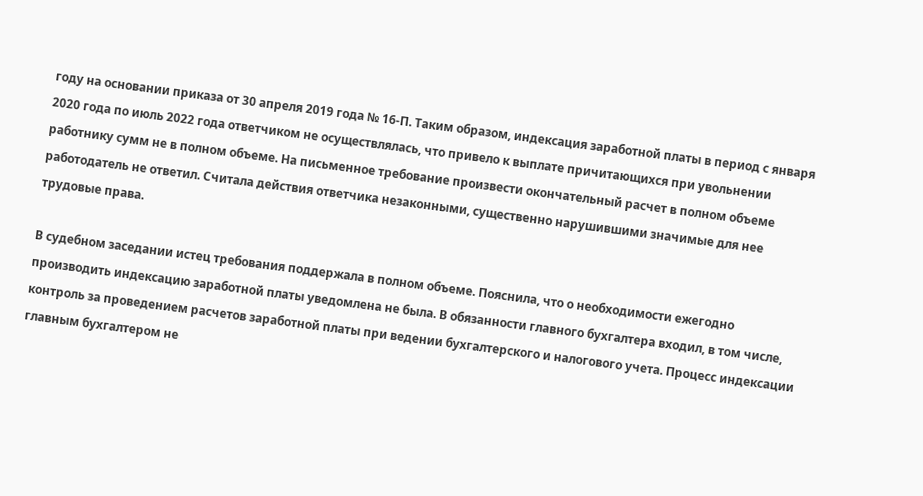году на основании приказа от 30 апреля 2019 года № 16-П. Таким образом, индексация заработной платы в период с января 2020 года по июль 2022 года ответчиком не осуществлялась, что привело к выплате причитающихся при увольнении работнику сумм не в полном объеме. На письменное требование произвести окончательный расчет в полном объеме работодатель не ответил. Считала действия ответчика незаконными, существенно нарушившими значимые для нее трудовые права.

В судебном заседании истец требования поддержала в полном объеме. Пояснила, что о необходимости ежегодно производить индексацию заработной платы уведомлена не была. В обязанности главного бухгалтера входил, в том числе, контроль за проведением расчетов заработной платы при ведении бухгалтерского и налогового учета. Процесс индексации главным бухгалтером не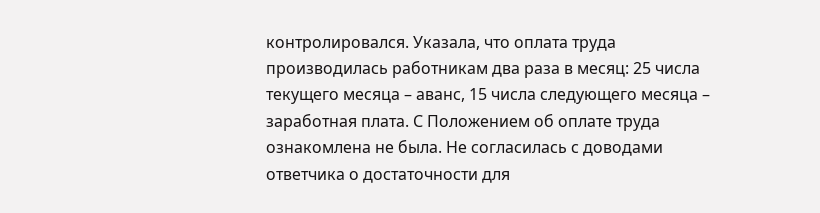контролировался. Указала, что оплата труда производилась работникам два раза в месяц: 25 числа текущего месяца – аванс, 15 числа следующего месяца – заработная плата. С Положением об оплате труда ознакомлена не была. Не согласилась с доводами ответчика о достаточности для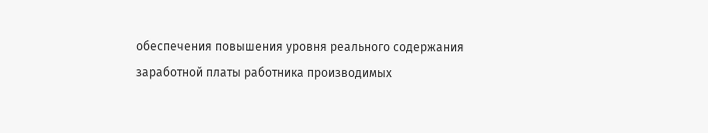обеспечения повышения уровня реального содержания заработной платы работника производимых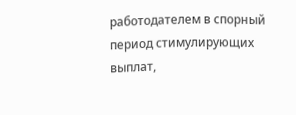работодателем в спорный период стимулирующих выплат,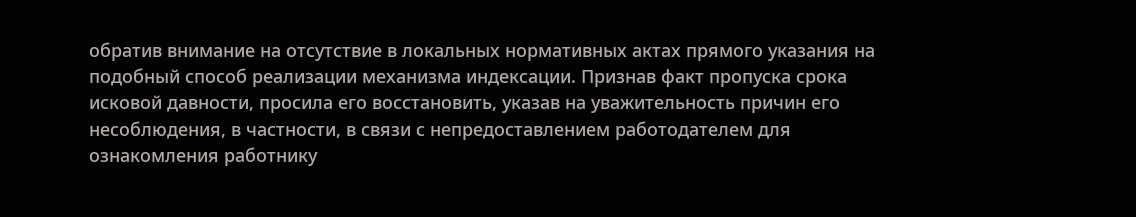обратив внимание на отсутствие в локальных нормативных актах прямого указания на подобный способ реализации механизма индексации. Признав факт пропуска срока исковой давности, просила его восстановить, указав на уважительность причин его несоблюдения, в частности, в связи с непредоставлением работодателем для ознакомления работнику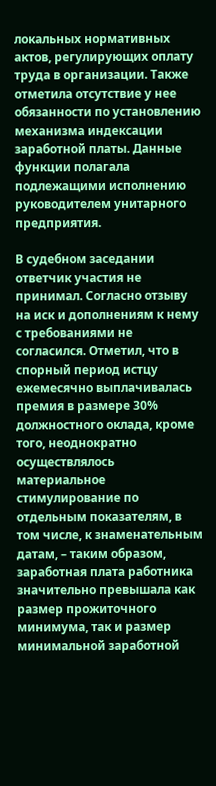локальных нормативных актов, регулирующих оплату труда в организации. Также отметила отсутствие у нее обязанности по установлению механизма индексации заработной платы. Данные функции полагала подлежащими исполнению руководителем унитарного предприятия.

В судебном заседании ответчик участия не принимал. Согласно отзыву на иск и дополнениям к нему с требованиями не согласился. Отметил, что в спорный период истцу ежемесячно выплачивалась премия в размере 30% должностного оклада, кроме того, неоднократно осуществлялось материальное стимулирование по отдельным показателям, в том числе, к знаменательным датам, – таким образом, заработная плата работника значительно превышала как размер прожиточного минимума, так и размер минимальной заработной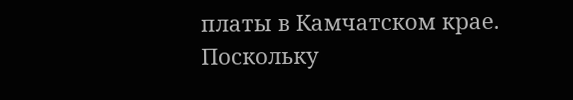платы в Камчатском крае. Поскольку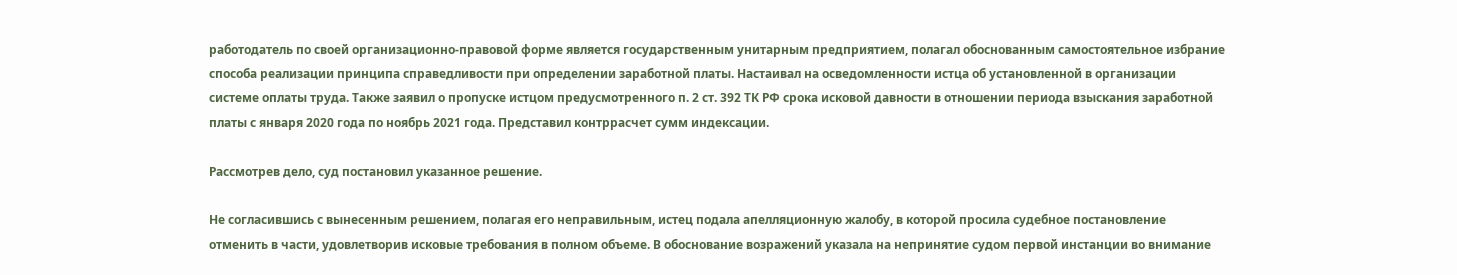работодатель по своей организационно-правовой форме является государственным унитарным предприятием, полагал обоснованным самостоятельное избрание способа реализации принципа справедливости при определении заработной платы. Настаивал на осведомленности истца об установленной в организации системе оплаты труда. Также заявил о пропуске истцом предусмотренного п. 2 ст. 392 ТК РФ срока исковой давности в отношении периода взыскания заработной платы с января 2020 года по ноябрь 2021 года. Представил контррасчет сумм индексации.

Рассмотрев дело, суд постановил указанное решение.

Не согласившись с вынесенным решением, полагая его неправильным, истец подала апелляционную жалобу, в которой просила судебное постановление отменить в части, удовлетворив исковые требования в полном объеме. В обоснование возражений указала на непринятие судом первой инстанции во внимание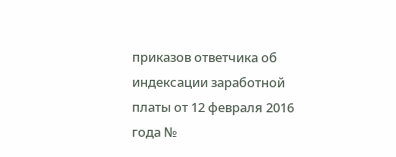приказов ответчика об индексации заработной платы от 12 февраля 2016 года №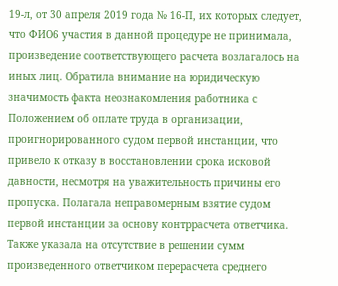19-л, от 30 апреля 2019 года № 16-П, их которых следует, что ФИО6 участия в данной процедуре не принимала, произведение соответствующего расчета возлагалось на иных лиц. Обратила внимание на юридическую значимость факта неознакомления работника с Положением об оплате труда в организации, проигнорированного судом первой инстанции, что привело к отказу в восстановлении срока исковой давности, несмотря на уважительность причины его пропуска. Полагала неправомерным взятие судом первой инстанции за основу контррасчета ответчика. Также указала на отсутствие в решении сумм произведенного ответчиком перерасчета среднего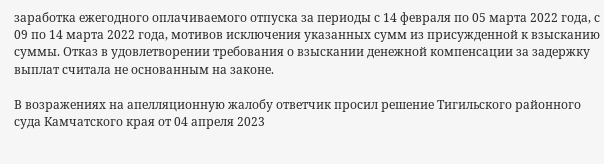заработка ежегодного оплачиваемого отпуска за периоды с 14 февраля по 05 марта 2022 года, с 09 по 14 марта 2022 года, мотивов исключения указанных сумм из присужденной к взысканию суммы. Отказ в удовлетворении требования о взыскании денежной компенсации за задержку выплат считала не основанным на законе.

В возражениях на апелляционную жалобу ответчик просил решение Тигильского районного суда Камчатского края от 04 апреля 2023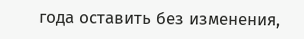года оставить без изменения,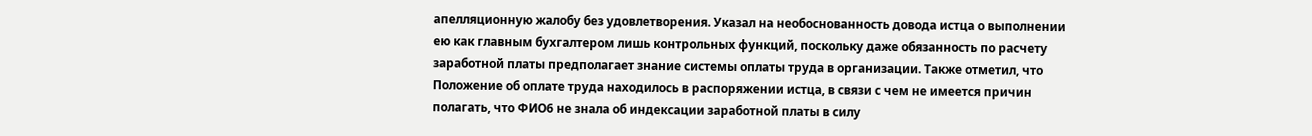апелляционную жалобу без удовлетворения. Указал на необоснованность довода истца о выполнении ею как главным бухгалтером лишь контрольных функций, поскольку даже обязанность по расчету заработной платы предполагает знание системы оплаты труда в организации. Также отметил, что Положение об оплате труда находилось в распоряжении истца, в связи с чем не имеется причин полагать, что ФИО6 не знала об индексации заработной платы в силу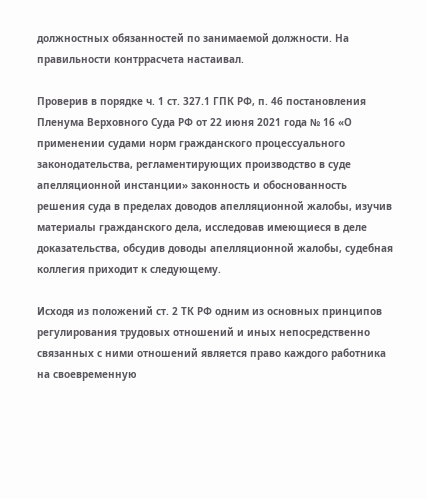должностных обязанностей по занимаемой должности. На правильности контррасчета настаивал.

Проверив в порядке ч. 1 ст. 327.1 ГПК РФ, п. 46 постановления Пленума Верховного Суда РФ от 22 июня 2021 года № 16 «О применении судами норм гражданского процессуального законодательства, регламентирующих производство в суде апелляционной инстанции» законность и обоснованность решения суда в пределах доводов апелляционной жалобы, изучив материалы гражданского дела, исследовав имеющиеся в деле доказательства, обсудив доводы апелляционной жалобы, судебная коллегия приходит к следующему.

Исходя из положений ст. 2 ТК РФ одним из основных принципов регулирования трудовых отношений и иных непосредственно связанных с ними отношений является право каждого работника на своевременную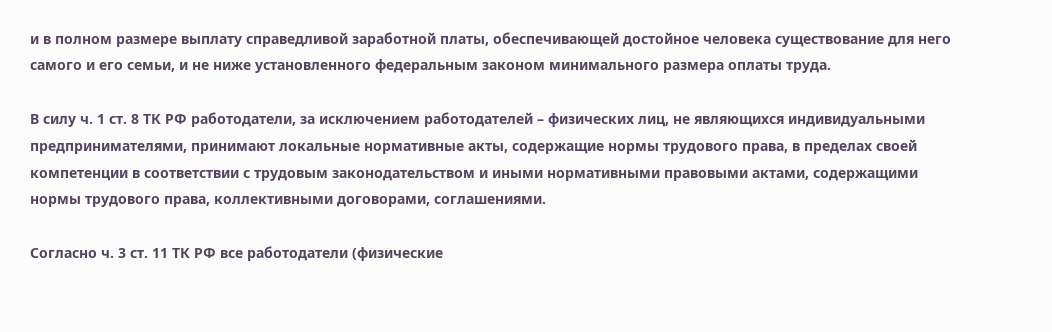и в полном размере выплату справедливой заработной платы, обеспечивающей достойное человека существование для него самого и его семьи, и не ниже установленного федеральным законом минимального размера оплаты труда.

В силу ч. 1 ст. 8 ТК РФ работодатели, за исключением работодателей – физических лиц, не являющихся индивидуальными предпринимателями, принимают локальные нормативные акты, содержащие нормы трудового права, в пределах своей компетенции в соответствии с трудовым законодательством и иными нормативными правовыми актами, содержащими нормы трудового права, коллективными договорами, соглашениями.

Согласно ч. 3 ст. 11 ТК РФ все работодатели (физические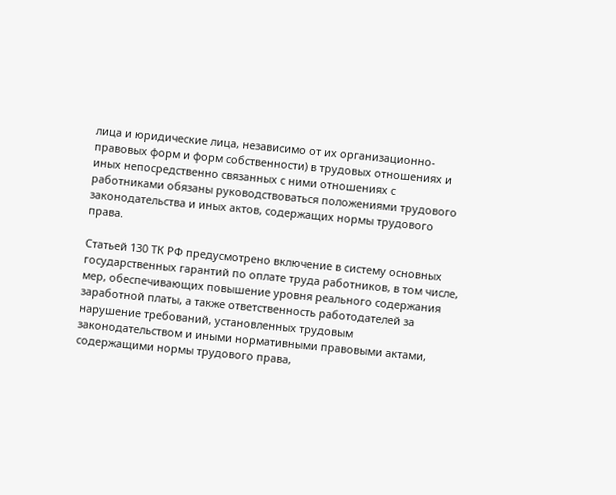лица и юридические лица, независимо от их организационно-правовых форм и форм собственности) в трудовых отношениях и иных непосредственно связанных с ними отношениях с работниками обязаны руководствоваться положениями трудового законодательства и иных актов, содержащих нормы трудового права.

Статьей 130 ТК РФ предусмотрено включение в систему основных государственных гарантий по оплате труда работников, в том числе, мер, обеспечивающих повышение уровня реального содержания заработной платы, а также ответственность работодателей за нарушение требований, установленных трудовым законодательством и иными нормативными правовыми актами, содержащими нормы трудового права,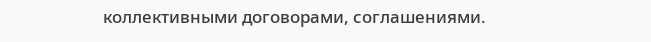коллективными договорами, соглашениями.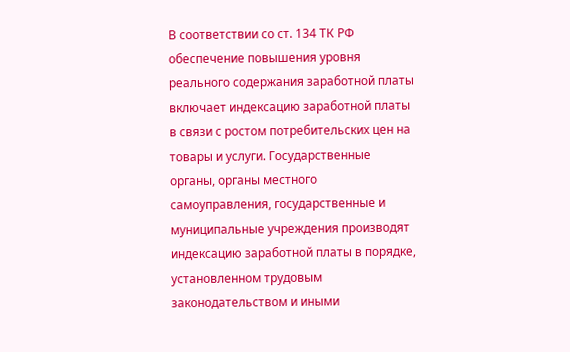В соответствии со ст. 134 ТК РФ обеспечение повышения уровня реального содержания заработной платы включает индексацию заработной платы в связи с ростом потребительских цен на товары и услуги. Государственные органы, органы местного самоуправления, государственные и муниципальные учреждения производят индексацию заработной платы в порядке, установленном трудовым законодательством и иными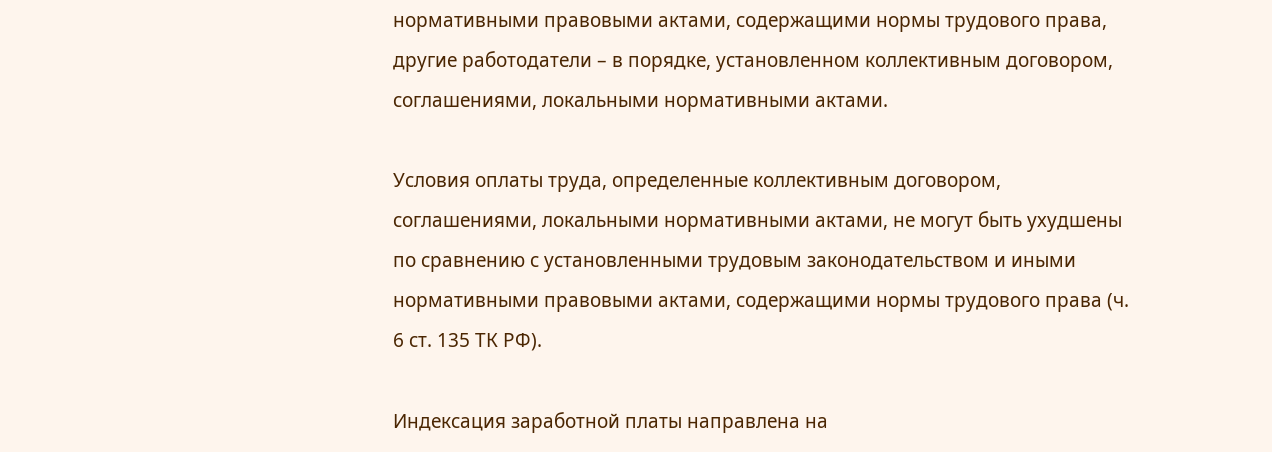нормативными правовыми актами, содержащими нормы трудового права, другие работодатели – в порядке, установленном коллективным договором, соглашениями, локальными нормативными актами.

Условия оплаты труда, определенные коллективным договором, соглашениями, локальными нормативными актами, не могут быть ухудшены по сравнению с установленными трудовым законодательством и иными нормативными правовыми актами, содержащими нормы трудового права (ч. 6 ст. 135 ТК РФ).

Индексация заработной платы направлена на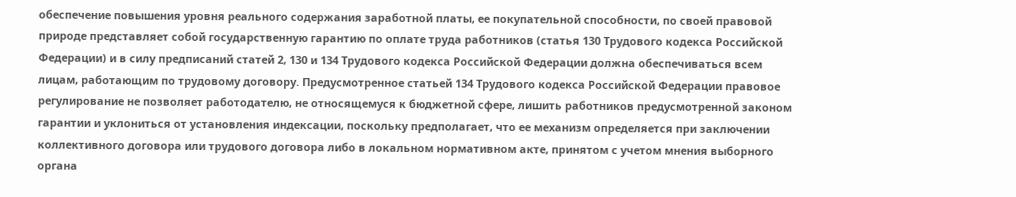обеспечение повышения уровня реального содержания заработной платы, ее покупательной способности, по своей правовой природе представляет собой государственную гарантию по оплате труда работников (статья 130 Трудового кодекса Российской Федерации) и в силу предписаний статей 2, 130 и 134 Трудового кодекса Российской Федерации должна обеспечиваться всем лицам, работающим по трудовому договору. Предусмотренное статьей 134 Трудового кодекса Российской Федерации правовое регулирование не позволяет работодателю, не относящемуся к бюджетной сфере, лишить работников предусмотренной законом гарантии и уклониться от установления индексации, поскольку предполагает, что ее механизм определяется при заключении коллективного договора или трудового договора либо в локальном нормативном акте, принятом с учетом мнения выборного органа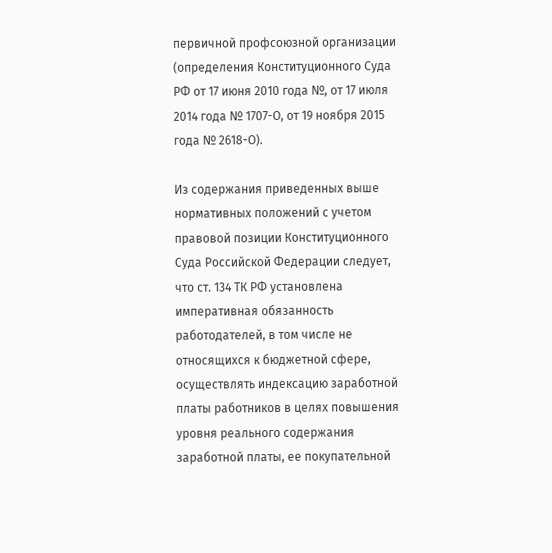первичной профсоюзной организации (определения Конституционного Суда РФ от 17 июня 2010 года №, от 17 июля 2014 года № 1707-О, от 19 ноября 2015 года № 2618-О).

Из содержания приведенных выше нормативных положений с учетом правовой позиции Конституционного Суда Российской Федерации следует, что ст. 134 ТК РФ установлена императивная обязанность работодателей, в том числе не относящихся к бюджетной сфере, осуществлять индексацию заработной платы работников в целях повышения уровня реального содержания заработной платы, ее покупательной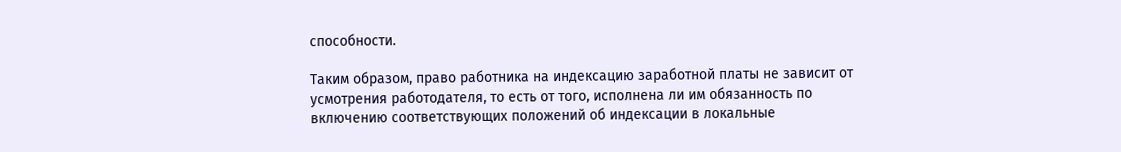способности.

Таким образом, право работника на индексацию заработной платы не зависит от усмотрения работодателя, то есть от того, исполнена ли им обязанность по включению соответствующих положений об индексации в локальные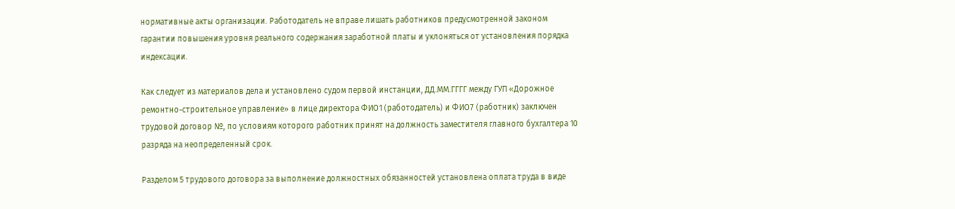нормативные акты организации. Работодатель не вправе лишать работников предусмотренной законом гарантии повышения уровня реального содержания заработной платы и уклоняться от установления порядка индексации.

Как следует из материалов дела и установлено судом первой инстанции, ДД.ММ.ГГГГ между ГУП «Дорожное ремонтно-строительное управление» в лице директора ФИО1 (работодатель) и ФИО7 (работник) заключен трудовой договор №, по условиям которого работник принят на должность заместителя главного бухгалтера 10 разряда на неопределенный срок.

Разделом 5 трудового договора за выполнение должностных обязанностей установлена оплата труда в виде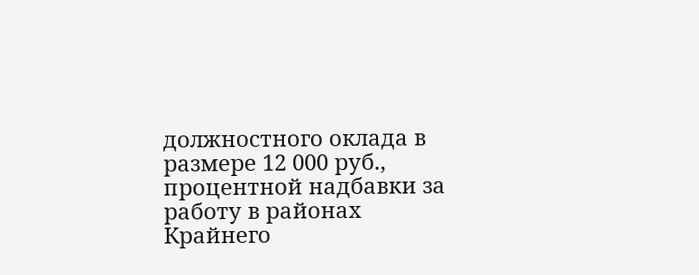должностного оклада в размере 12 000 руб., процентной надбавки за работу в районах Крайнего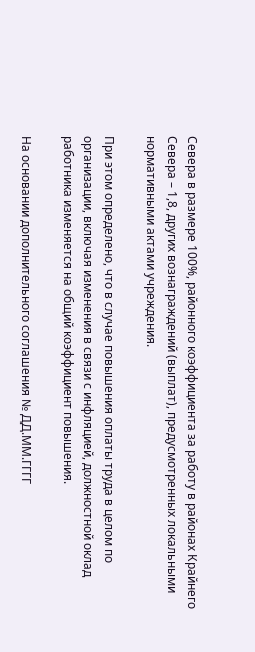Севера в размере 100%, районного коэффициента за работу в районах Крайнего Севера – 1,8, других вознаграждений (выплат), предусмотренных локальными нормативными актами учреждения.

При этом определено, что в случае повышения оплаты труда в целом по организации, включая изменения в связи с инфляцией, должностной оклад работника изменяется на общий коэффициент повышения.

На основании дополнительного соглашения № ДД.ММ.ГГГГ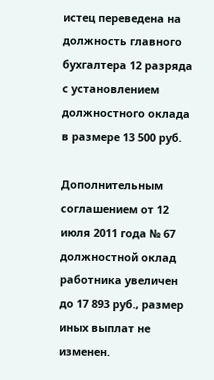истец переведена на должность главного бухгалтера 12 разряда с установлением должностного оклада в размере 13 500 руб.

Дополнительным соглашением от 12 июля 2011 года № 67 должностной оклад работника увеличен до 17 893 руб., размер иных выплат не изменен.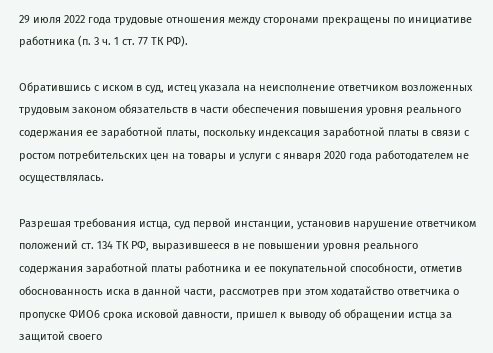29 июля 2022 года трудовые отношения между сторонами прекращены по инициативе работника (п. 3 ч. 1 ст. 77 ТК РФ).

Обратившись с иском в суд, истец указала на неисполнение ответчиком возложенных трудовым законом обязательств в части обеспечения повышения уровня реального содержания ее заработной платы, поскольку индексация заработной платы в связи с ростом потребительских цен на товары и услуги с января 2020 года работодателем не осуществлялась.

Разрешая требования истца, суд первой инстанции, установив нарушение ответчиком положений ст. 134 ТК РФ, выразившееся в не повышении уровня реального содержания заработной платы работника и ее покупательной способности, отметив обоснованность иска в данной части, рассмотрев при этом ходатайство ответчика о пропуске ФИО6 срока исковой давности, пришел к выводу об обращении истца за защитой своего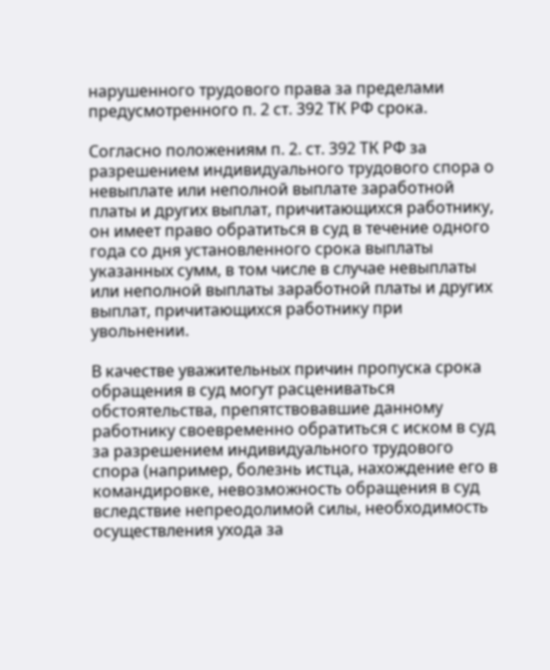нарушенного трудового права за пределами предусмотренного п. 2 ст. 392 ТК РФ срока.

Согласно положениям п. 2. ст. 392 ТК РФ за разрешением индивидуального трудового спора о невыплате или неполной выплате заработной платы и других выплат, причитающихся работнику, он имеет право обратиться в суд в течение одного года со дня установленного срока выплаты указанных сумм, в том числе в случае невыплаты или неполной выплаты заработной платы и других выплат, причитающихся работнику при увольнении.

В качестве уважительных причин пропуска срока обращения в суд могут расцениваться обстоятельства, препятствовавшие данному работнику своевременно обратиться с иском в суд за разрешением индивидуального трудового спора (например, болезнь истца, нахождение его в командировке, невозможность обращения в суд вследствие непреодолимой силы, необходимость осуществления ухода за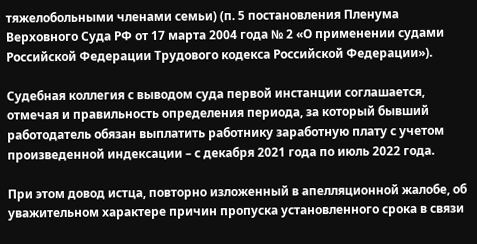тяжелобольными членами семьи) (п. 5 постановления Пленума Верховного Суда РФ от 17 марта 2004 года № 2 «О применении судами Российской Федерации Трудового кодекса Российской Федерации»).

Судебная коллегия с выводом суда первой инстанции соглашается, отмечая и правильность определения периода, за который бывший работодатель обязан выплатить работнику заработную плату с учетом произведенной индексации – с декабря 2021 года по июль 2022 года.

При этом довод истца, повторно изложенный в апелляционной жалобе, об уважительном характере причин пропуска установленного срока в связи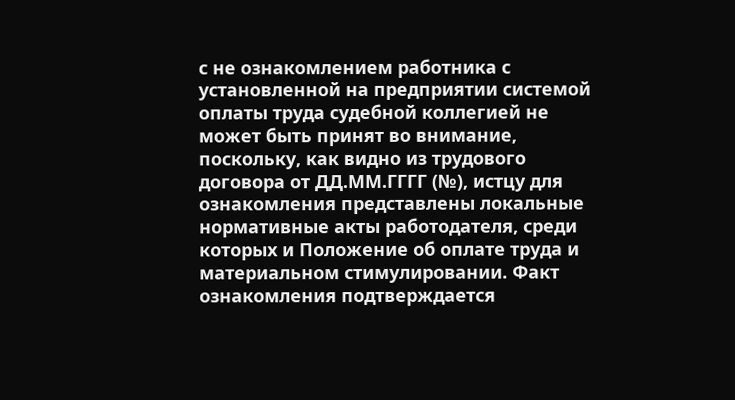с не ознакомлением работника с установленной на предприятии системой оплаты труда судебной коллегией не может быть принят во внимание, поскольку, как видно из трудового договора от ДД.ММ.ГГГГ (№), истцу для ознакомления представлены локальные нормативные акты работодателя, среди которых и Положение об оплате труда и материальном стимулировании. Факт ознакомления подтверждается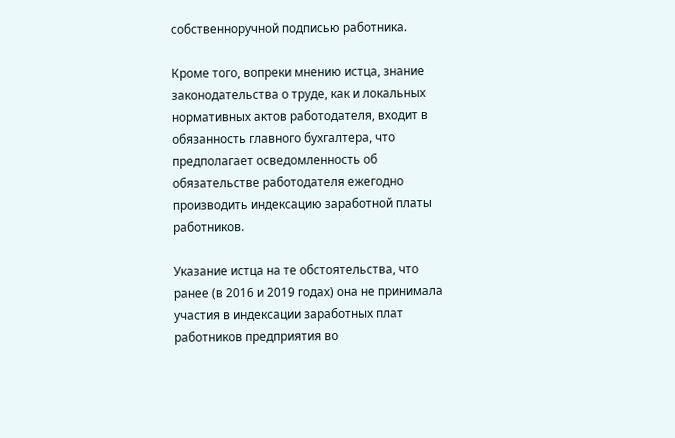собственноручной подписью работника.

Кроме того, вопреки мнению истца, знание законодательства о труде, как и локальных нормативных актов работодателя, входит в обязанность главного бухгалтера, что предполагает осведомленность об обязательстве работодателя ежегодно производить индексацию заработной платы работников.

Указание истца на те обстоятельства, что ранее (в 2016 и 2019 годах) она не принимала участия в индексации заработных плат работников предприятия во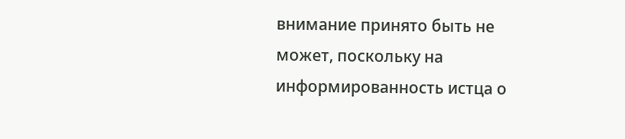внимание принято быть не может, поскольку на информированность истца о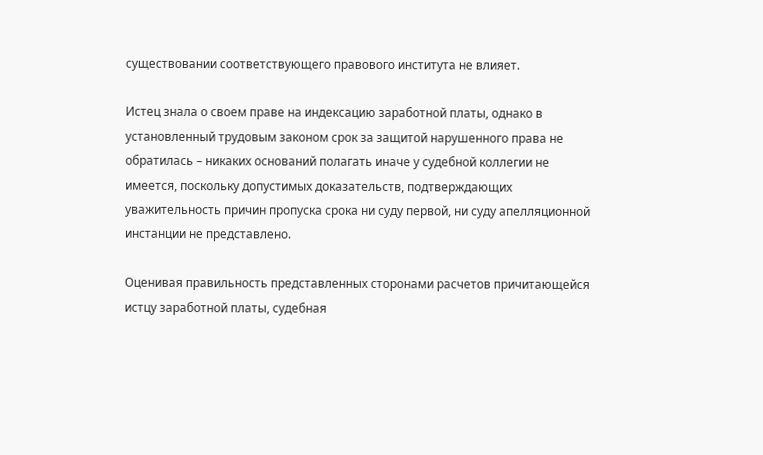существовании соответствующего правового института не влияет.

Истец знала о своем праве на индексацию заработной платы, однако в установленный трудовым законом срок за защитой нарушенного права не обратилась – никаких оснований полагать иначе у судебной коллегии не имеется, поскольку допустимых доказательств, подтверждающих уважительность причин пропуска срока ни суду первой, ни суду апелляционной инстанции не представлено.

Оценивая правильность представленных сторонами расчетов причитающейся истцу заработной платы, судебная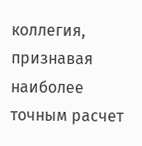коллегия, признавая наиболее точным расчет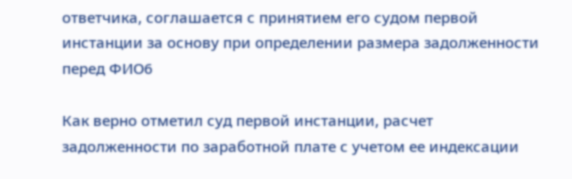ответчика, соглашается с принятием его судом первой инстанции за основу при определении размера задолженности перед ФИО6

Как верно отметил суд первой инстанции, расчет задолженности по заработной плате с учетом ее индексации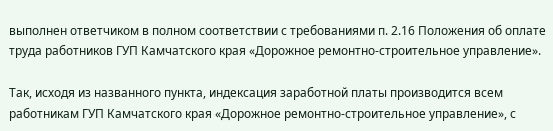выполнен ответчиком в полном соответствии с требованиями п. 2.16 Положения об оплате труда работников ГУП Камчатского края «Дорожное ремонтно-строительное управление».

Так, исходя из названного пункта, индексация заработной платы производится всем работникам ГУП Камчатского края «Дорожное ремонтно-строительное управление», с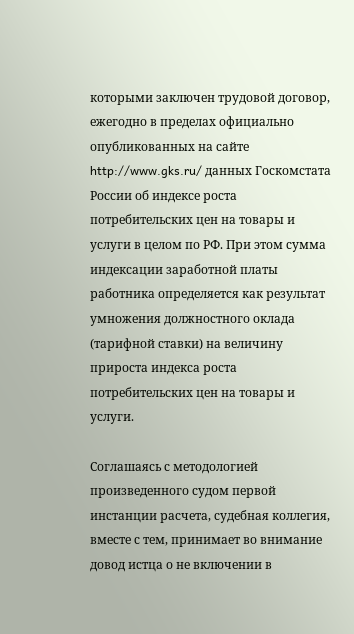которыми заключен трудовой договор, ежегодно в пределах официально опубликованных на сайте http://www.gks.ru/ данных Госкомстата России об индексе роста потребительских цен на товары и услуги в целом по РФ. При этом сумма индексации заработной платы работника определяется как результат умножения должностного оклада (тарифной ставки) на величину прироста индекса роста потребительских цен на товары и услуги.

Соглашаясь с методологией произведенного судом первой инстанции расчета, судебная коллегия, вместе с тем, принимает во внимание довод истца о не включении в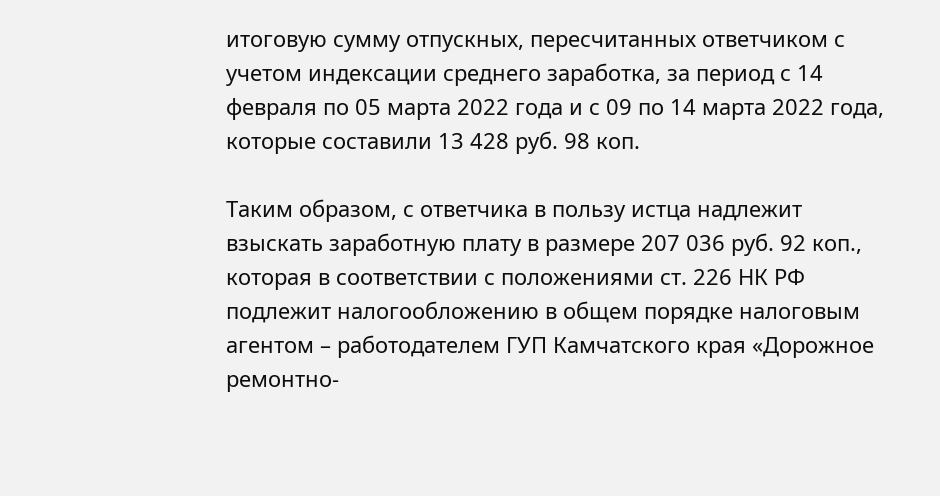итоговую сумму отпускных, пересчитанных ответчиком с учетом индексации среднего заработка, за период с 14 февраля по 05 марта 2022 года и с 09 по 14 марта 2022 года, которые составили 13 428 руб. 98 коп.

Таким образом, с ответчика в пользу истца надлежит взыскать заработную плату в размере 207 036 руб. 92 коп., которая в соответствии с положениями ст. 226 НК РФ подлежит налогообложению в общем порядке налоговым агентом – работодателем ГУП Камчатского края «Дорожное ремонтно-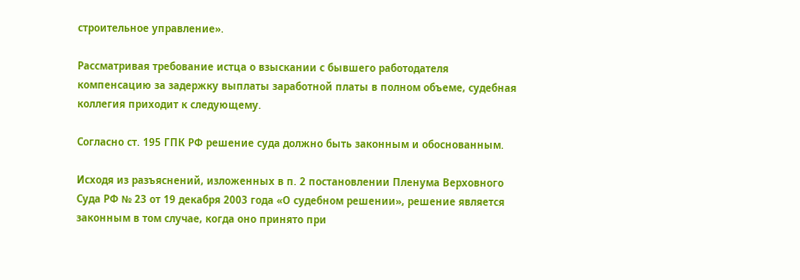строительное управление».

Рассматривая требование истца о взыскании с бывшего работодателя компенсацию за задержку выплаты заработной платы в полном объеме, судебная коллегия приходит к следующему.

Согласно ст. 195 ГПК РФ решение суда должно быть законным и обоснованным.

Исходя из разъяснений, изложенных в п. 2 постановлении Пленума Верховного Суда РФ № 23 от 19 декабря 2003 года «О судебном решении», решение является законным в том случае, когда оно принято при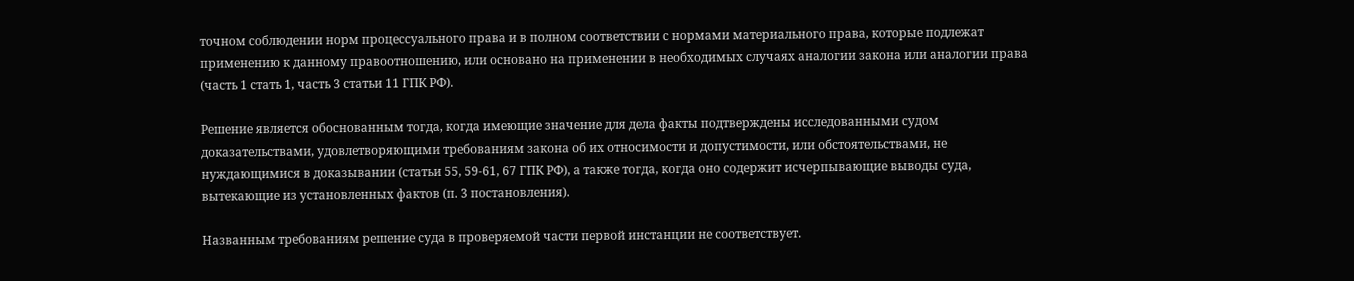точном соблюдении норм процессуального права и в полном соответствии с нормами материального права, которые подлежат применению к данному правоотношению, или основано на применении в необходимых случаях аналогии закона или аналогии права (часть 1 стать 1, часть 3 статьи 11 ГПК РФ).

Решение является обоснованным тогда, когда имеющие значение для дела факты подтверждены исследованными судом доказательствами, удовлетворяющими требованиям закона об их относимости и допустимости, или обстоятельствами, не нуждающимися в доказывании (статьи 55, 59-61, 67 ГПК РФ), а также тогда, когда оно содержит исчерпывающие выводы суда, вытекающие из установленных фактов (п. 3 постановления).

Названным требованиям решение суда в проверяемой части первой инстанции не соответствует.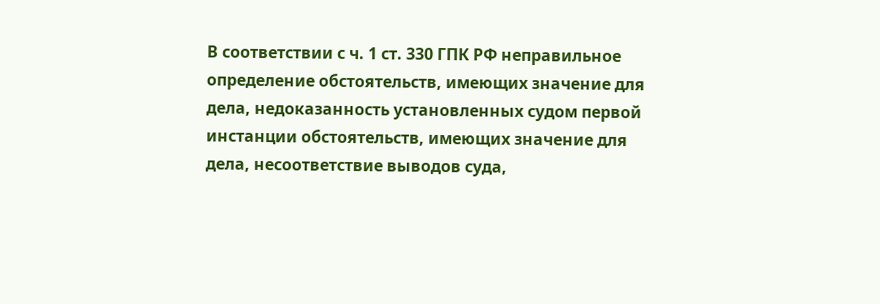В соответствии с ч. 1 ст. 330 ГПК РФ неправильное определение обстоятельств, имеющих значение для дела, недоказанность установленных судом первой инстанции обстоятельств, имеющих значение для дела, несоответствие выводов суда,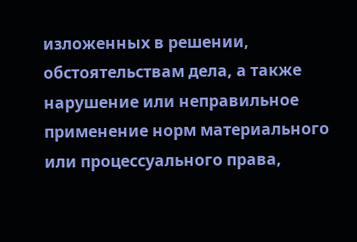изложенных в решении, обстоятельствам дела, а также нарушение или неправильное применение норм материального или процессуального права,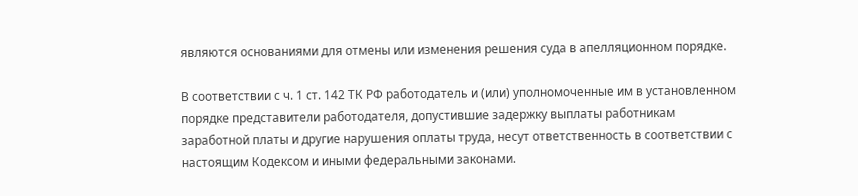являются основаниями для отмены или изменения решения суда в апелляционном порядке.

В соответствии с ч. 1 ст. 142 ТК РФ работодатель и (или) уполномоченные им в установленном порядке представители работодателя, допустившие задержку выплаты работникам заработной платы и другие нарушения оплаты труда, несут ответственность в соответствии с настоящим Кодексом и иными федеральными законами.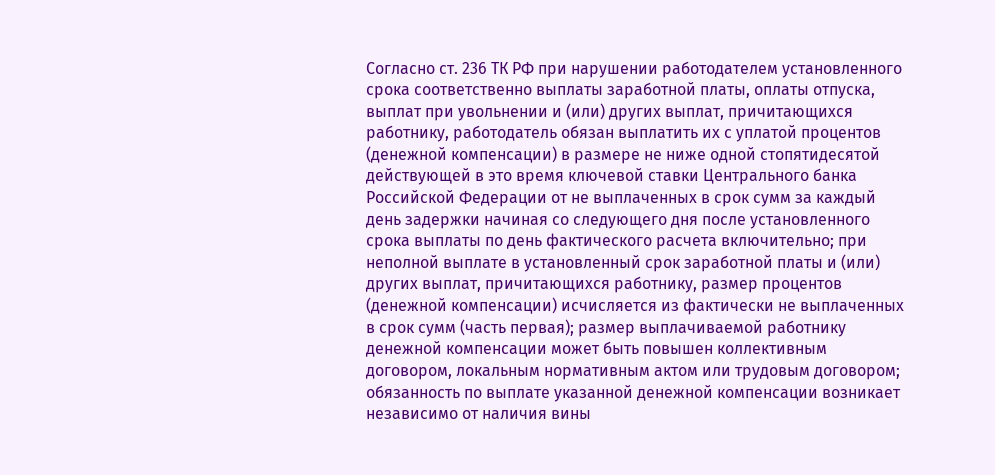Согласно ст. 236 ТК РФ при нарушении работодателем установленного срока соответственно выплаты заработной платы, оплаты отпуска, выплат при увольнении и (или) других выплат, причитающихся работнику, работодатель обязан выплатить их с уплатой процентов (денежной компенсации) в размере не ниже одной стопятидесятой действующей в это время ключевой ставки Центрального банка Российской Федерации от не выплаченных в срок сумм за каждый день задержки начиная со следующего дня после установленного срока выплаты по день фактического расчета включительно; при неполной выплате в установленный срок заработной платы и (или) других выплат, причитающихся работнику, размер процентов (денежной компенсации) исчисляется из фактически не выплаченных в срок сумм (часть первая); размер выплачиваемой работнику денежной компенсации может быть повышен коллективным договором, локальным нормативным актом или трудовым договором; обязанность по выплате указанной денежной компенсации возникает независимо от наличия вины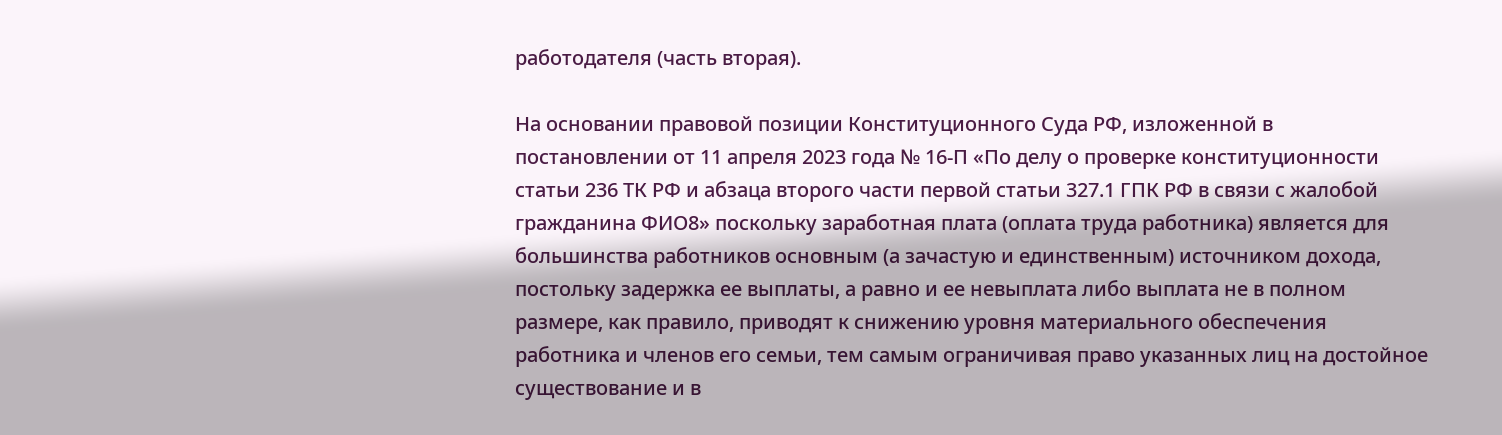работодателя (часть вторая).

На основании правовой позиции Конституционного Суда РФ, изложенной в постановлении от 11 апреля 2023 года № 16-П «По делу о проверке конституционности статьи 236 ТК РФ и абзаца второго части первой статьи 327.1 ГПК РФ в связи с жалобой гражданина ФИО8» поскольку заработная плата (оплата труда работника) является для большинства работников основным (а зачастую и единственным) источником дохода, постольку задержка ее выплаты, а равно и ее невыплата либо выплата не в полном размере, как правило, приводят к снижению уровня материального обеспечения работника и членов его семьи, тем самым ограничивая право указанных лиц на достойное существование и в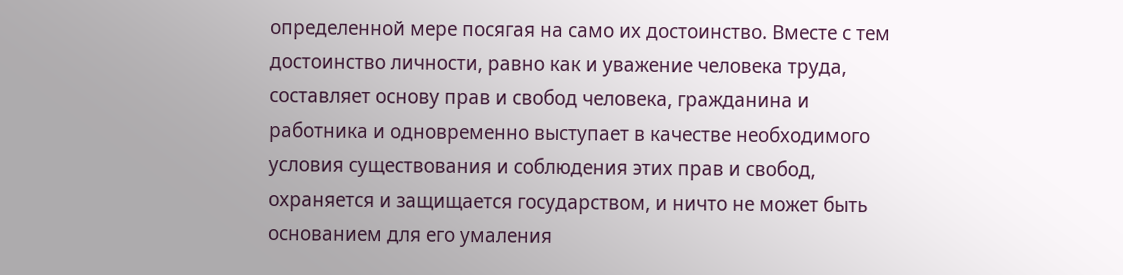определенной мере посягая на само их достоинство. Вместе с тем достоинство личности, равно как и уважение человека труда, составляет основу прав и свобод человека, гражданина и работника и одновременно выступает в качестве необходимого условия существования и соблюдения этих прав и свобод, охраняется и защищается государством, и ничто не может быть основанием для его умаления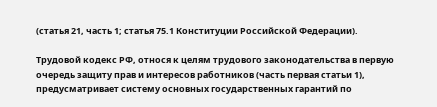(статья 21, часть 1; статья 75.1 Конституции Российской Федерации).

Трудовой кодекс РФ, относя к целям трудового законодательства в первую очередь защиту прав и интересов работников (часть первая статьи 1), предусматривает систему основных государственных гарантий по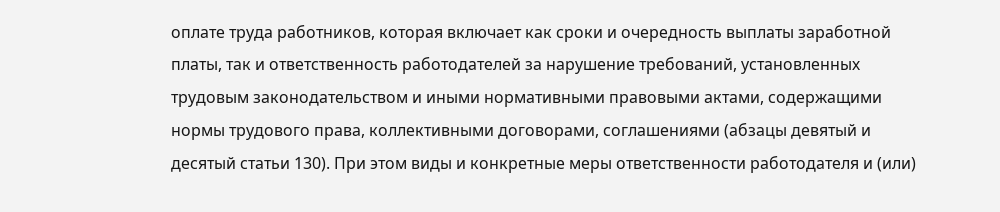оплате труда работников, которая включает как сроки и очередность выплаты заработной платы, так и ответственность работодателей за нарушение требований, установленных трудовым законодательством и иными нормативными правовыми актами, содержащими нормы трудового права, коллективными договорами, соглашениями (абзацы девятый и десятый статьи 130). При этом виды и конкретные меры ответственности работодателя и (или)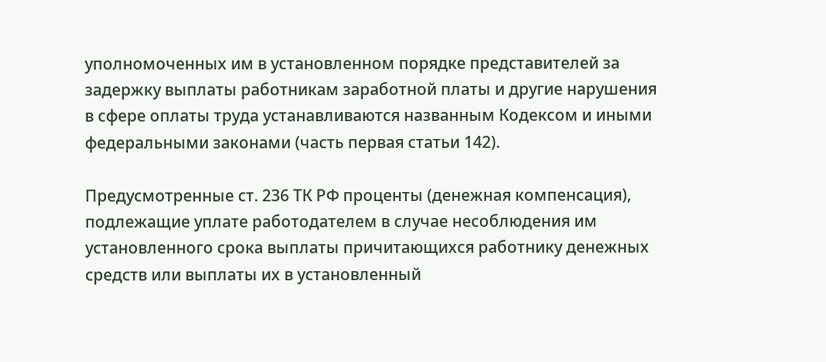уполномоченных им в установленном порядке представителей за задержку выплаты работникам заработной платы и другие нарушения в сфере оплаты труда устанавливаются названным Кодексом и иными федеральными законами (часть первая статьи 142).

Предусмотренные ст. 236 ТК РФ проценты (денежная компенсация), подлежащие уплате работодателем в случае несоблюдения им установленного срока выплаты причитающихся работнику денежных средств или выплаты их в установленный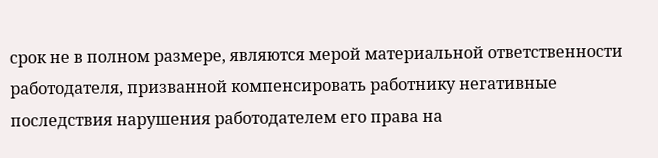срок не в полном размере, являются мерой материальной ответственности работодателя, призванной компенсировать работнику негативные последствия нарушения работодателем его права на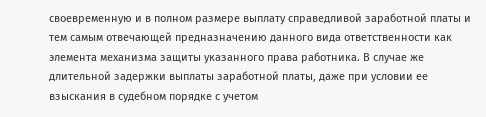своевременную и в полном размере выплату справедливой заработной платы и тем самым отвечающей предназначению данного вида ответственности как элемента механизма защиты указанного права работника. В случае же длительной задержки выплаты заработной платы, даже при условии ее взыскания в судебном порядке с учетом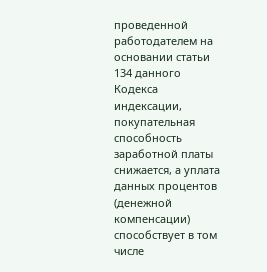проведенной работодателем на основании статьи 134 данного Кодекса индексации, покупательная способность заработной платы снижается, а уплата данных процентов (денежной компенсации) способствует в том числе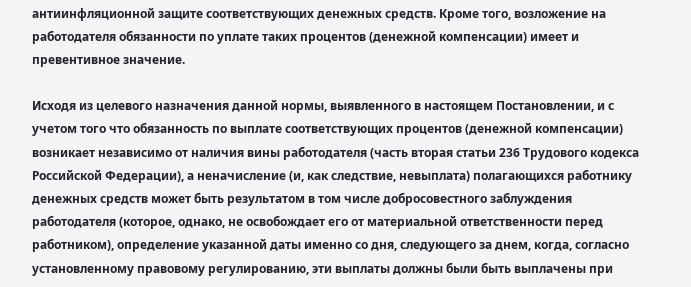антиинфляционной защите соответствующих денежных средств. Кроме того, возложение на работодателя обязанности по уплате таких процентов (денежной компенсации) имеет и превентивное значение.

Исходя из целевого назначения данной нормы, выявленного в настоящем Постановлении, и с учетом того что обязанность по выплате соответствующих процентов (денежной компенсации) возникает независимо от наличия вины работодателя (часть вторая статьи 236 Трудового кодекса Российской Федерации), а неначисление (и, как следствие, невыплата) полагающихся работнику денежных средств может быть результатом в том числе добросовестного заблуждения работодателя (которое, однако, не освобождает его от материальной ответственности перед работником), определение указанной даты именно со дня, следующего за днем, когда, согласно установленному правовому регулированию, эти выплаты должны были быть выплачены при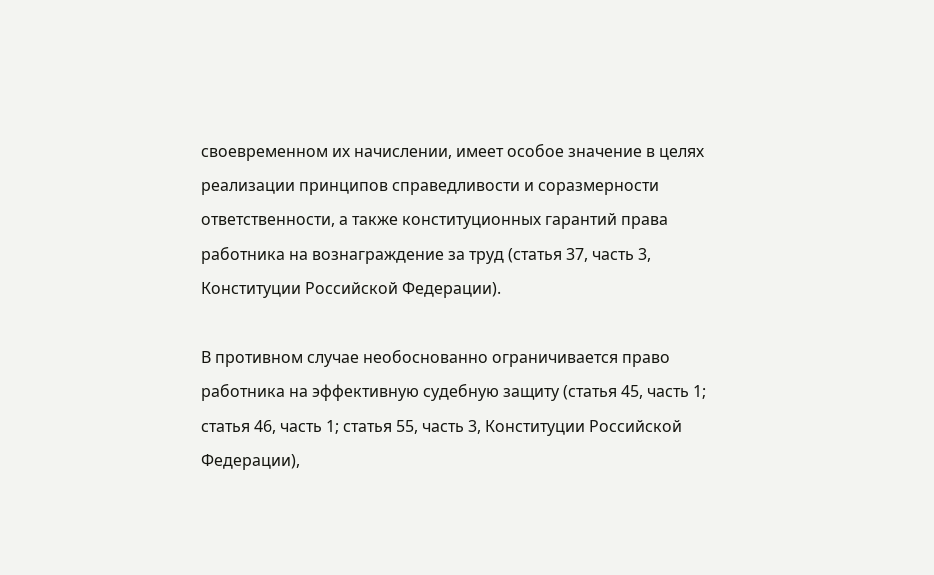своевременном их начислении, имеет особое значение в целях реализации принципов справедливости и соразмерности ответственности, а также конституционных гарантий права работника на вознаграждение за труд (статья 37, часть 3, Конституции Российской Федерации).

В противном случае необоснованно ограничивается право работника на эффективную судебную защиту (статья 45, часть 1; статья 46, часть 1; статья 55, часть 3, Конституции Российской Федерации),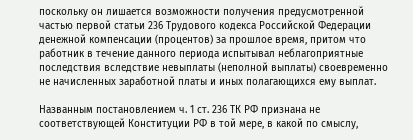поскольку он лишается возможности получения предусмотренной частью первой статьи 236 Трудового кодекса Российской Федерации денежной компенсации (процентов) за прошлое время, притом что работник в течение данного периода испытывал неблагоприятные последствия вследствие невыплаты (неполной выплаты) своевременно не начисленных заработной платы и иных полагающихся ему выплат.

Названным постановлением ч. 1 ст. 236 ТК РФ признана не соответствующей Конституции РФ в той мере, в какой по смыслу,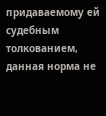придаваемому ей судебным толкованием, данная норма не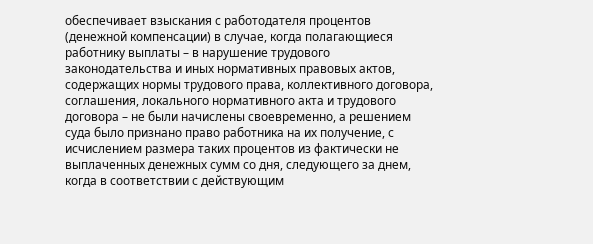обеспечивает взыскания с работодателя процентов (денежной компенсации) в случае, когда полагающиеся работнику выплаты – в нарушение трудового законодательства и иных нормативных правовых актов, содержащих нормы трудового права, коллективного договора, соглашения, локального нормативного акта и трудового договора – не были начислены своевременно, а решением суда было признано право работника на их получение, с исчислением размера таких процентов из фактически не выплаченных денежных сумм со дня, следующего за днем, когда в соответствии с действующим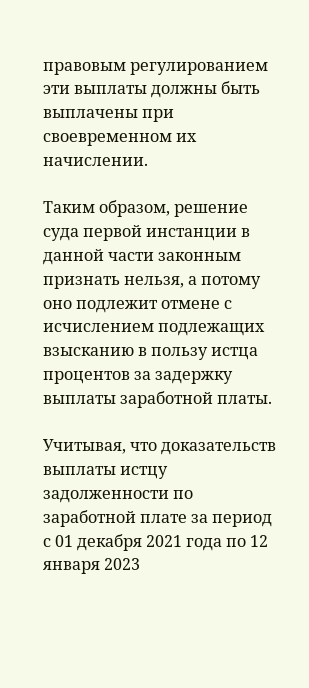правовым регулированием эти выплаты должны быть выплачены при своевременном их начислении.

Таким образом, решение суда первой инстанции в данной части законным признать нельзя, а потому оно подлежит отмене с исчислением подлежащих взысканию в пользу истца процентов за задержку выплаты заработной платы.

Учитывая, что доказательств выплаты истцу задолженности по заработной плате за период с 01 декабря 2021 года по 12 января 2023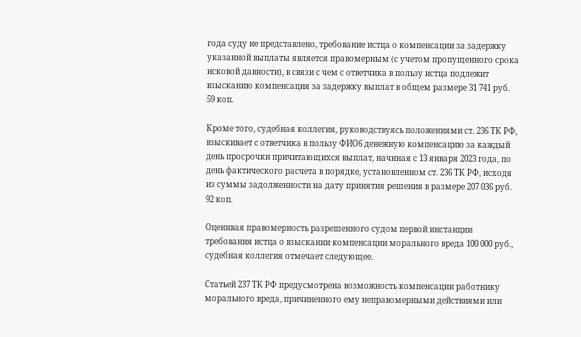года суду не представлено, требование истца о компенсации за задержку указанной выплаты является правомерным (с учетом пропущенного срока исковой давности), в связи с чем с ответчика в пользу истца подлежит взысканию компенсация за задержку выплат в общем размере 31 741 руб. 59 коп.

Кроме того, судебная коллегия, руководствуясь положениями ст. 236 ТК РФ, взыскивает с ответчика в пользу ФИО6 денежную компенсацию за каждый день просрочки причитающихся выплат, начиная с 13 января 2023 года, по день фактического расчета в порядке, установленном ст. 236 ТК РФ, исходя из суммы задолженности на дату принятия решения в размере 207 036 руб. 92 коп.

Оценивая правомерность разрешенного судом первой инстанции требования истца о взыскании компенсации морального вреда 100 000 руб., судебная коллегия отмечает следующее.

Статьей 237 ТК РФ предусмотрена возможность компенсации работнику морального вреда, причиненного ему неправомерными действиями или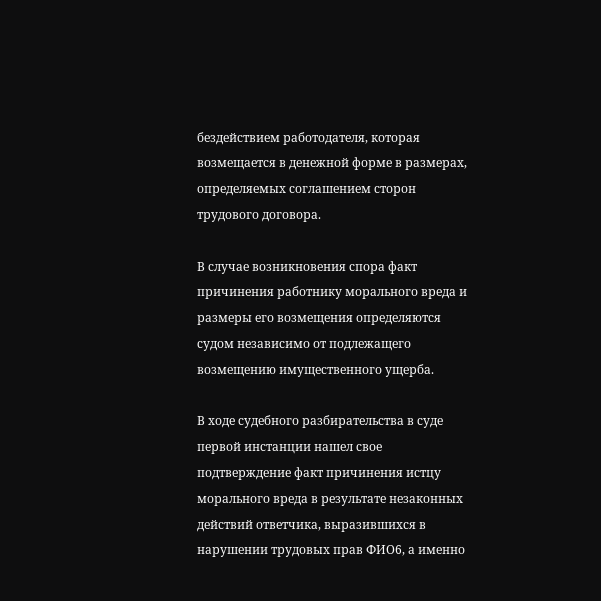бездействием работодателя, которая возмещается в денежной форме в размерах, определяемых соглашением сторон трудового договора.

В случае возникновения спора факт причинения работнику морального вреда и размеры его возмещения определяются судом независимо от подлежащего возмещению имущественного ущерба.

В ходе судебного разбирательства в суде первой инстанции нашел свое подтверждение факт причинения истцу морального вреда в результате незаконных действий ответчика, выразившихся в нарушении трудовых прав ФИО6, а именно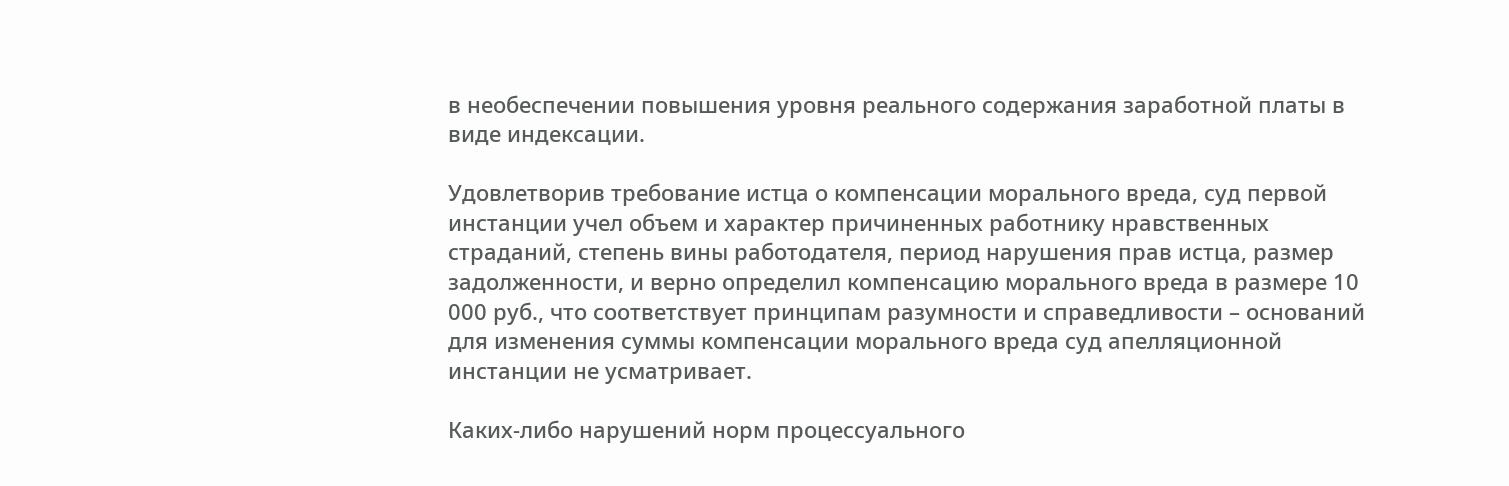в необеспечении повышения уровня реального содержания заработной платы в виде индексации.

Удовлетворив требование истца о компенсации морального вреда, суд первой инстанции учел объем и характер причиненных работнику нравственных страданий, степень вины работодателя, период нарушения прав истца, размер задолженности, и верно определил компенсацию морального вреда в размере 10 000 руб., что соответствует принципам разумности и справедливости – оснований для изменения суммы компенсации морального вреда суд апелляционной инстанции не усматривает.

Каких-либо нарушений норм процессуального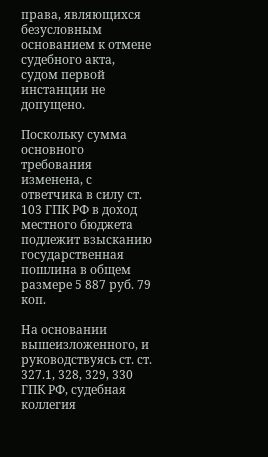права, являющихся безусловным основанием к отмене судебного акта, судом первой инстанции не допущено.

Поскольку сумма основного требования изменена, с ответчика в силу ст. 103 ГПК РФ в доход местного бюджета подлежит взысканию государственная пошлина в общем размере 5 887 руб. 79 коп.

На основании вышеизложенного, и руководствуясь ст. ст. 327.1, 328, 329, 330 ГПК РФ, судебная коллегия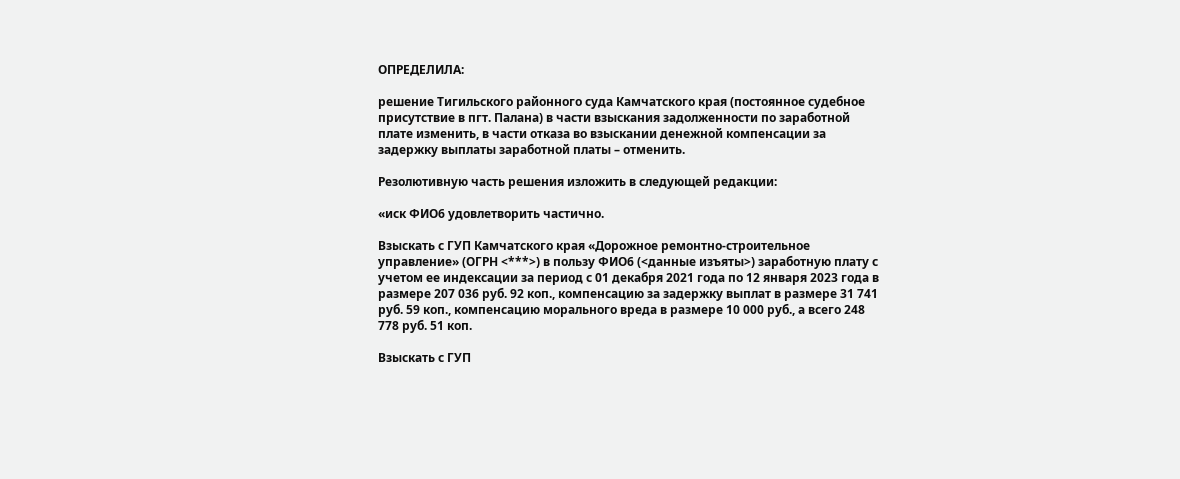ОПРЕДЕЛИЛА:

решение Тигильского районного суда Камчатского края (постоянное судебное присутствие в пгт. Палана) в части взыскания задолженности по заработной плате изменить, в части отказа во взыскании денежной компенсации за задержку выплаты заработной платы – отменить.

Резолютивную часть решения изложить в следующей редакции:

«иск ФИО6 удовлетворить частично.

Взыскать с ГУП Камчатского края «Дорожное ремонтно-строительное управление» (ОГРН <***>) в пользу ФИО6 (<данные изъяты>) заработную плату с учетом ее индексации за период с 01 декабря 2021 года по 12 января 2023 года в размере 207 036 руб. 92 коп., компенсацию за задержку выплат в размере 31 741 руб. 59 коп., компенсацию морального вреда в размере 10 000 руб., а всего 248 778 руб. 51 коп.

Взыскать с ГУП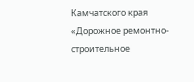Камчатского края «Дорожное ремонтно-строительное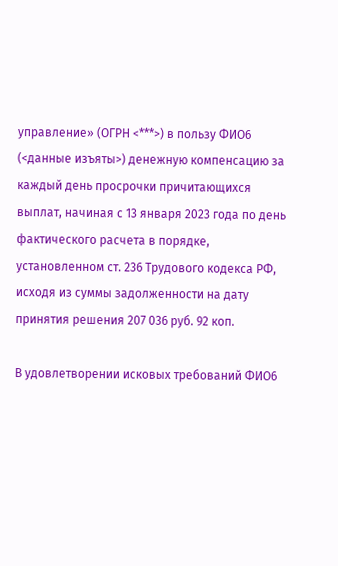управление» (ОГРН <***>) в пользу ФИО6 (<данные изъяты>) денежную компенсацию за каждый день просрочки причитающихся выплат, начиная с 13 января 2023 года по день фактического расчета в порядке, установленном ст. 236 Трудового кодекса РФ, исходя из суммы задолженности на дату принятия решения 207 036 руб. 92 коп.

В удовлетворении исковых требований ФИО6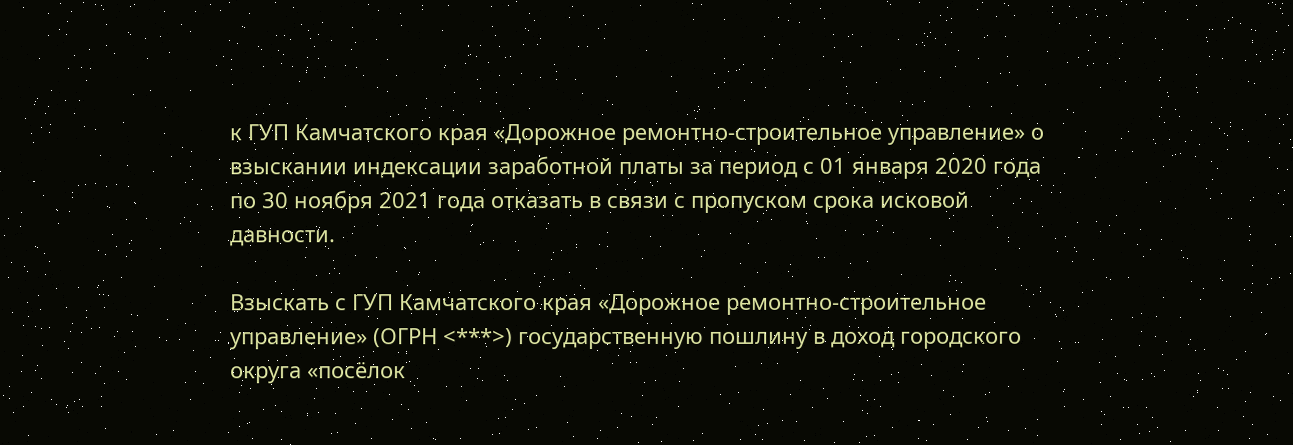к ГУП Камчатского края «Дорожное ремонтно-строительное управление» о взыскании индексации заработной платы за период с 01 января 2020 года по 30 ноября 2021 года отказать в связи с пропуском срока исковой давности.

Взыскать с ГУП Камчатского края «Дорожное ремонтно-строительное управление» (ОГРН <***>) государственную пошлину в доход городского округа «посёлок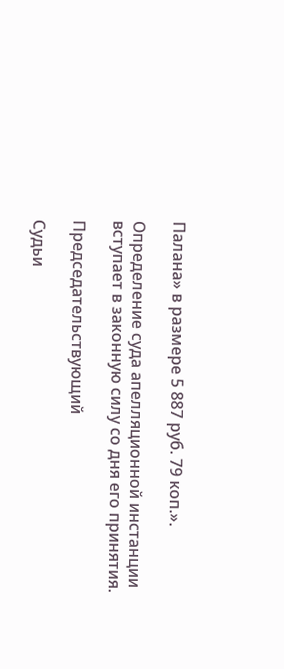Палана» в размере 5 887 руб. 79 коп.».

Определение суда апелляционной инстанции вступает в законную силу со дня его принятия.

Председательствующий

Судьи